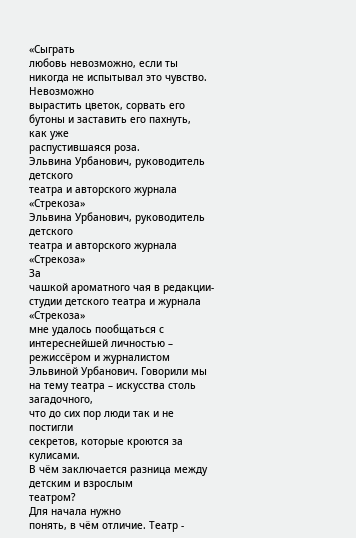«Сыграть
любовь невозможно, если ты никогда не испытывал это чувство.
Невозможно
вырастить цветок, сорвать его бутоны и заставить его пахнуть,
как уже
распустившаяся роза.
Эльвина Урбанович, руководитель детского
театра и авторского журнала «Стрекоза»
Эльвина Урбанович, руководитель детского
театра и авторского журнала «Стрекоза»
За
чашкой ароматного чая в редакции-студии детского театра и журнала «Стрекоза»
мне удалось пообщаться с интереснейшей личностью – режиссёром и журналистом
Эльвиной Урбанович. Говорили мы на тему театра – искусства столь загадочного,
что до сих пор люди так и не постигли
секретов, которые кроются за кулисами.
В чём заключается разница между детским и взрослым
театром?
Для начала нужно
понять, в чём отличие. Театр -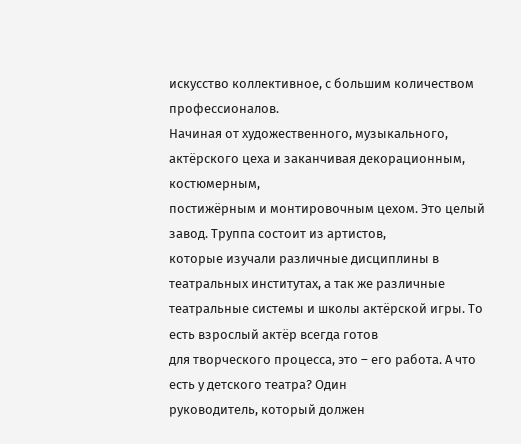искусство коллективное, с большим количеством профессионалов.
Начиная от художественного, музыкального, актёрского цеха и заканчивая декорационным, костюмерным,
постижёрным и монтировочным цехом. Это целый завод. Труппа состоит из артистов,
которые изучали различные дисциплины в театральных институтах, а так же различные
театральные системы и школы актёрской игры. То есть взрослый актёр всегда готов
для творческого процесса, это – его работа. А что есть у детского театра? Один
руководитель, который должен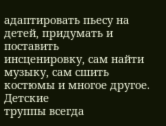адаптировать пьесу на детей, придумать и поставить
инсценировку, сам найти музыку, сам сшить костюмы и многое другое. Детские
труппы всегда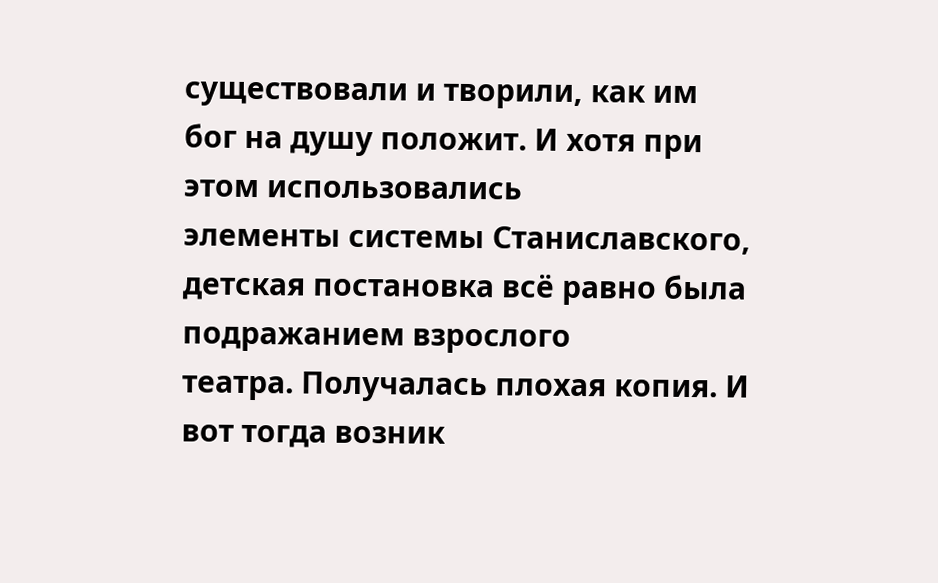существовали и творили, как им бог на душу положит. И хотя при этом использовались
элементы системы Станиславского, детская постановка всё равно была подражанием взрослого
театра. Получалась плохая копия. И вот тогда возник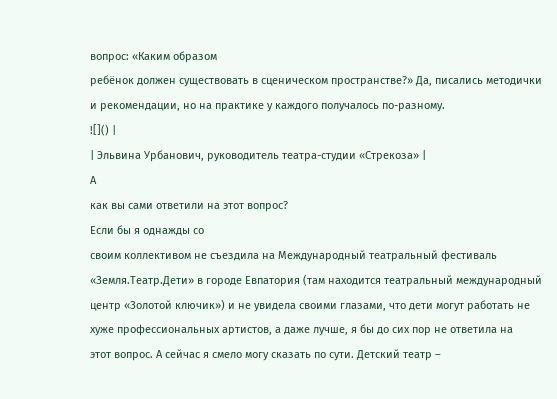вопрос: «Каким образом
ребёнок должен существовать в сценическом пространстве?» Да, писались методички
и рекомендации, но на практике у каждого получалось по-разному.
![]() |
| Эльвина Урбанович, руководитель театра-студии «Стрекоза» |
А
как вы сами ответили на этот вопрос?
Если бы я однажды со
своим коллективом не съездила на Международный театральный фестиваль
«Земля.Театр.Дети» в городе Евпатория (там находится театральный международный
центр «Золотой ключик») и не увидела своими глазами, что дети могут работать не
хуже профессиональных артистов, а даже лучше, я бы до сих пор не ответила на
этот вопрос. А сейчас я смело могу сказать по сути. Детский театр –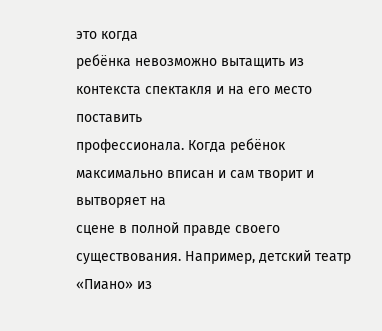это когда
ребёнка невозможно вытащить из контекста спектакля и на его место поставить
профессионала. Когда ребёнок максимально вписан и сам творит и вытворяет на
сцене в полной правде своего существования. Например, детский театр «Пиано» из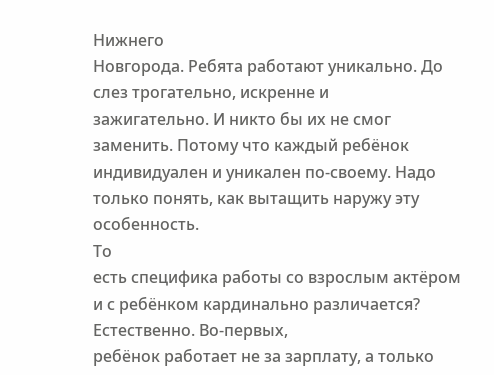Нижнего
Новгорода. Ребята работают уникально. До слез трогательно, искренне и
зажигательно. И никто бы их не смог заменить. Потому что каждый ребёнок
индивидуален и уникален по-своему. Надо только понять, как вытащить наружу эту
особенность.
То
есть специфика работы со взрослым актёром и с ребёнком кардинально различается?
Естественно. Во-первых,
ребёнок работает не за зарплату, а только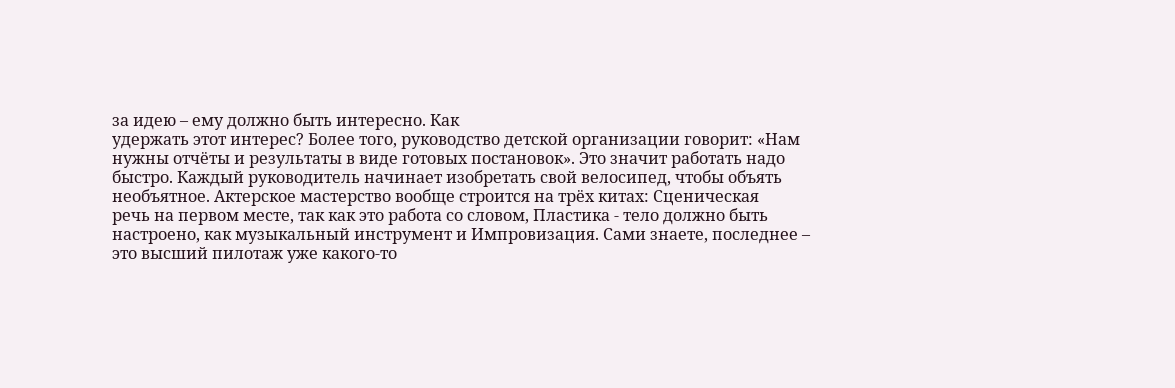за идею – ему должно быть интересно. Как
удержать этот интерес? Более того, руководство детской организации говорит: «Нам
нужны отчёты и результаты в виде готовых постановок». Это значит работать надо
быстро. Каждый руководитель начинает изобретать свой велосипед, чтобы объять
необъятное. Актерское мастерство вообще строится на трёх китах: Сценическая
речь на первом месте, так как это работа со словом, Пластика - тело должно быть
настроено, как музыкальный инструмент и Импровизация. Сами знаете, последнее –
это высший пилотаж уже какого-то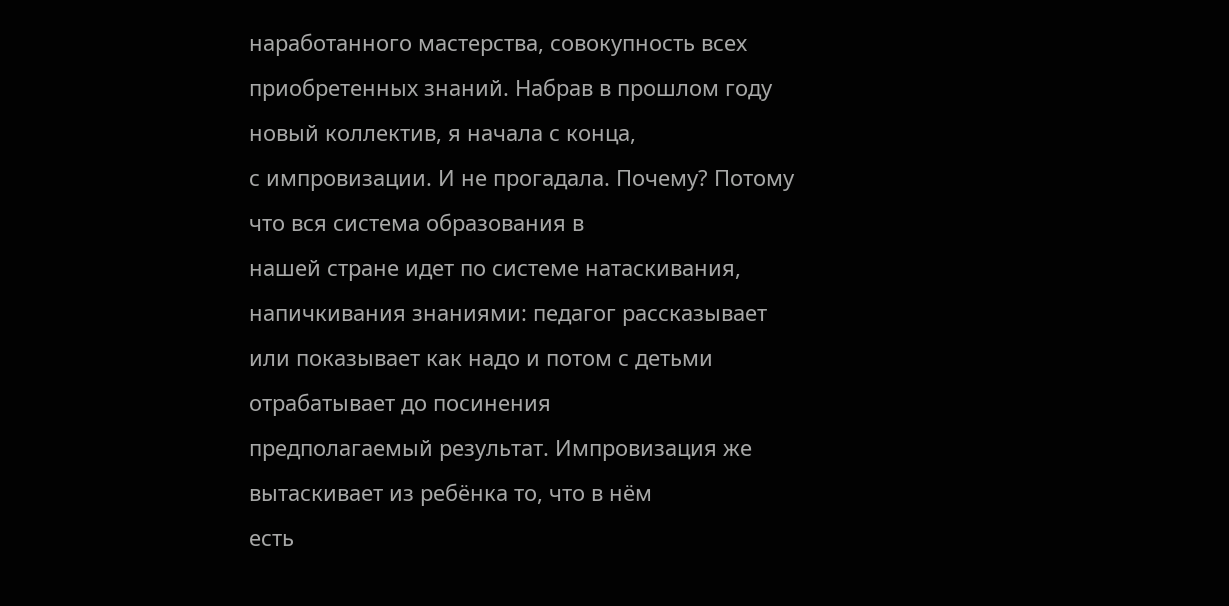наработанного мастерства, совокупность всех
приобретенных знаний. Набрав в прошлом году новый коллектив, я начала с конца,
с импровизации. И не прогадала. Почему? Потому что вся система образования в
нашей стране идет по системе натаскивания, напичкивания знаниями: педагог рассказывает
или показывает как надо и потом с детьми отрабатывает до посинения
предполагаемый результат. Импровизация же вытаскивает из ребёнка то, что в нём
есть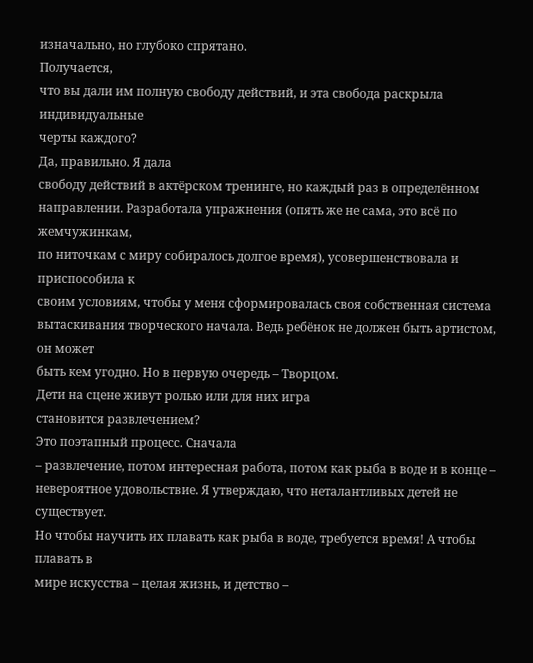изначально, но глубоко спрятано.
Получается,
что вы дали им полную свободу действий, и эта свобода раскрыла индивидуальные
черты каждого?
Да, правильно. Я дала
свободу действий в актёрском тренинге, но каждый раз в определённом
направлении. Разработала упражнения (опять же не сама, это всё по жемчужинкам,
по ниточкам с миру собиралось долгое время), усовершенствовала и приспособила к
своим условиям, чтобы у меня сформировалась своя собственная система
вытаскивания творческого начала. Ведь ребёнок не должен быть артистом, он может
быть кем угодно. Но в первую очередь – Творцом.
Дети на сцене живут ролью или для них игра
становится развлечением?
Это поэтапный процесс. Сначала
– развлечение, потом интересная работа, потом как рыба в воде и в конце –
невероятное удовольствие. Я утверждаю, что неталантливых детей не существует.
Но чтобы научить их плавать как рыба в воде, требуется время! А чтобы плавать в
мире искусства – целая жизнь, и детство –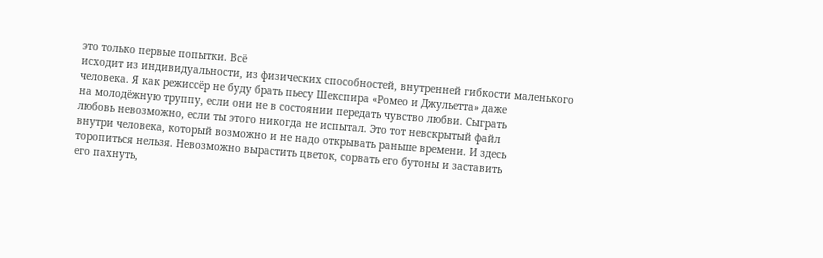это только первые попытки. Всё
исходит из индивидуальности, из физических способностей, внутренней гибкости маленького
человека. Я как режиссёр не буду брать пьесу Шекспира «Ромео и Джульетта» даже
на молодёжную труппу, если они не в состоянии передать чувство любви. Сыграть
любовь невозможно, если ты этого никогда не испытал. Это тот невскрытый файл
внутри человека, который возможно и не надо открывать раньше времени. И здесь
торопиться нельзя. Невозможно вырастить цветок, сорвать его бутоны и заставить
его пахнуть,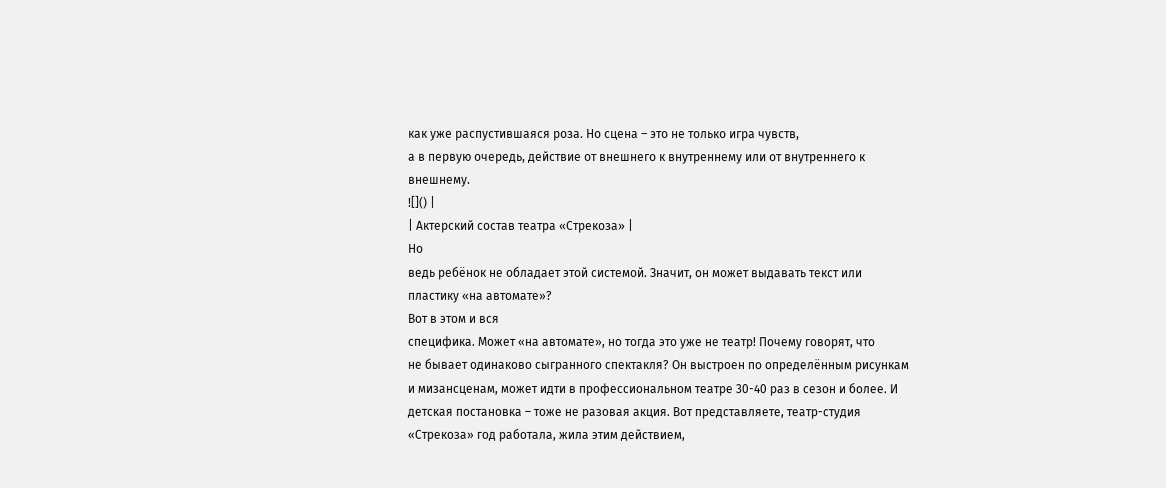как уже распустившаяся роза. Но сцена – это не только игра чувств,
а в первую очередь, действие от внешнего к внутреннему или от внутреннего к
внешнему.
![]() |
| Актерский состав театра «Стрекоза» |
Но
ведь ребёнок не обладает этой системой. Значит, он может выдавать текст или
пластику «на автомате»?
Вот в этом и вся
специфика. Может «на автомате», но тогда это уже не театр! Почему говорят, что
не бывает одинаково сыгранного спектакля? Он выстроен по определённым рисункам
и мизансценам, может идти в профессиональном театре 30-40 раз в сезон и более. И
детская постановка – тоже не разовая акция. Вот представляете, театр-студия
«Стрекоза» год работала, жила этим действием,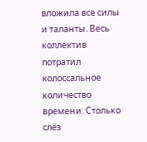вложила все силы и таланты. Весь
коллектив потратил колоссальное
количество времени. Столько слёз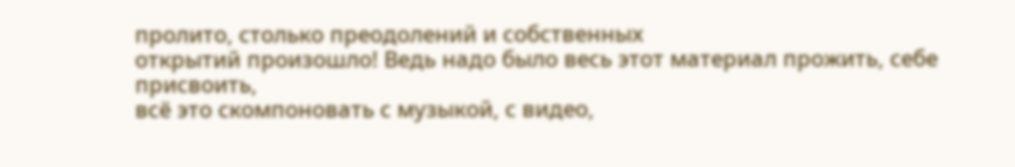пролито, столько преодолений и собственных
открытий произошло! Ведь надо было весь этот материал прожить, себе присвоить,
всё это скомпоновать с музыкой, с видео,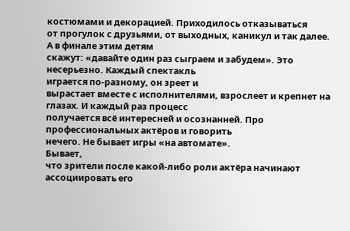костюмами и декорацией. Приходилось отказываться
от прогулок с друзьями, от выходных, каникул и так далее. А в финале этим детям
скажут: «давайте один раз сыграем и забудем». Это несерьезно. Каждый спектакль
играется по-разному, он зреет и
вырастает вместе с исполнителями, взрослеет и крепнет на глазах. И каждый раз процесс
получается всё интересней и осознанней. Про профессиональных актёров и говорить
нечего. Не бывает игры «на автомате».
Бывает,
что зрители после какой-либо роли актёра начинают ассоциировать его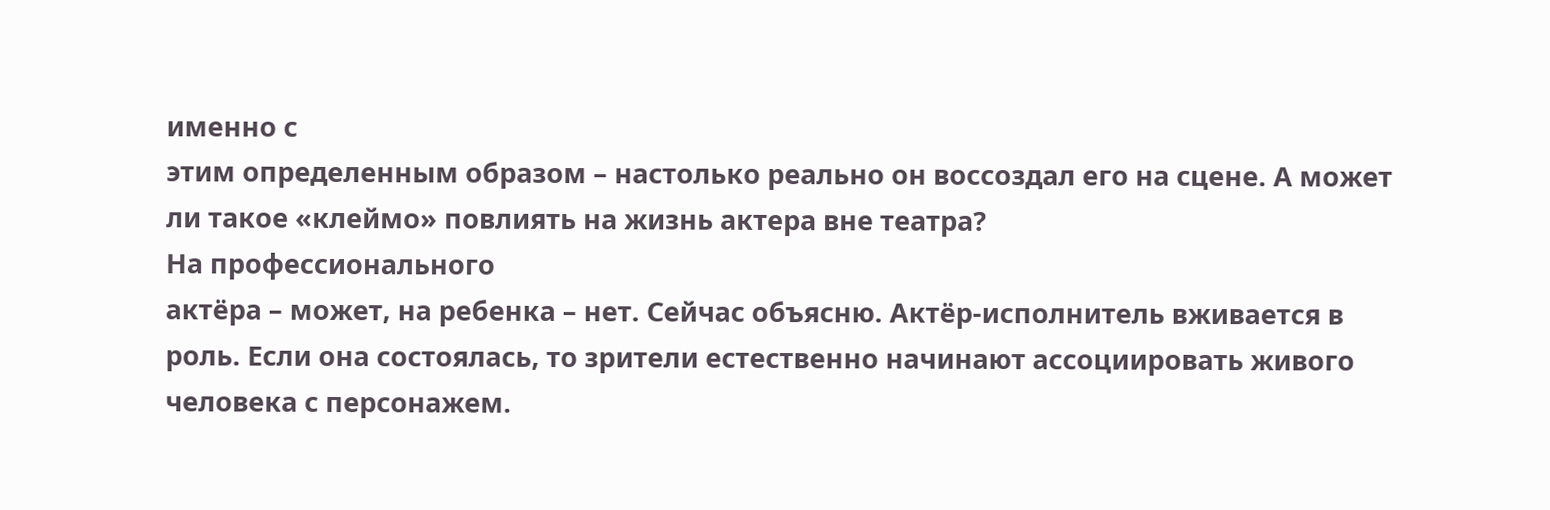именно с
этим определенным образом – настолько реально он воссоздал его на сцене. А может
ли такое «клеймо» повлиять на жизнь актера вне театра?
На профессионального
актёра – может, на ребенка – нет. Сейчас объясню. Актёр-исполнитель вживается в
роль. Если она состоялась, то зрители естественно начинают ассоциировать живого
человека с персонажем.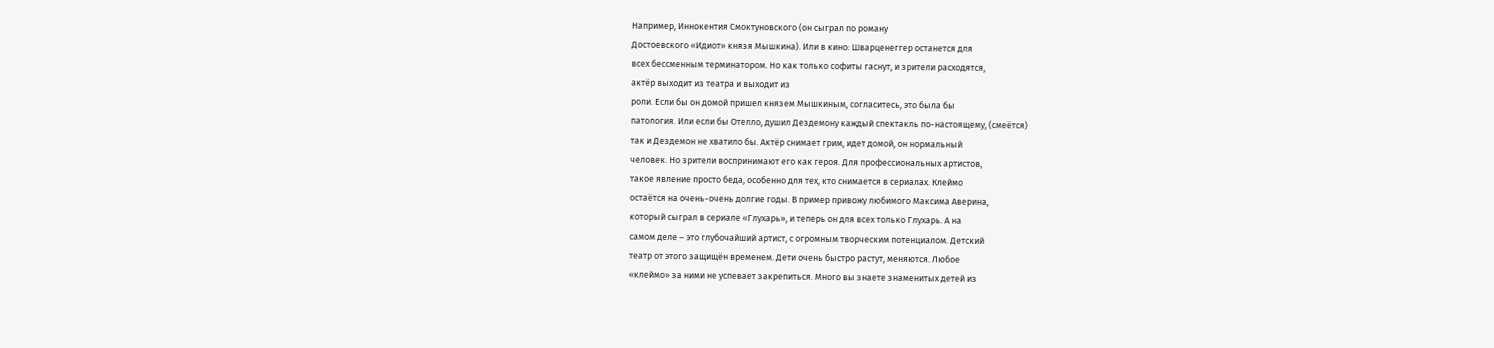Например, Иннокентия Смоктуновского (он сыграл по роману
Достоевского «Идиот» князя Мышкина). Или в кино: Шварценеггер останется для
всех бессменным терминатором. Но как только софиты гаснут, и зрители расходятся,
актёр выходит из театра и выходит из
роли. Если бы он домой пришел князем Мышкиным, согласитесь, это была бы
патология. Или если бы Отелло, душил Дездемону каждый спектакль по-настоящему, (смеётся)
так и Дездемон не хватило бы. Актёр снимает грим, идет домой, он нормальный
человек. Но зрители воспринимают его как героя. Для профессиональных артистов,
такое явление просто беда, особенно для тех, кто снимается в сериалах. Клеймо
остаётся на очень-очень долгие годы. В пример привожу любимого Максима Аверина,
который сыграл в сериале «Глухарь», и теперь он для всех только Глухарь. А на
самом деле – это глубочайший артист, с огромным творческим потенциалом. Детский
театр от этого защищён временем. Дети очень быстро растут, меняются. Любое
«клеймо» за ними не успевает закрепиться. Много вы знаете знаменитых детей из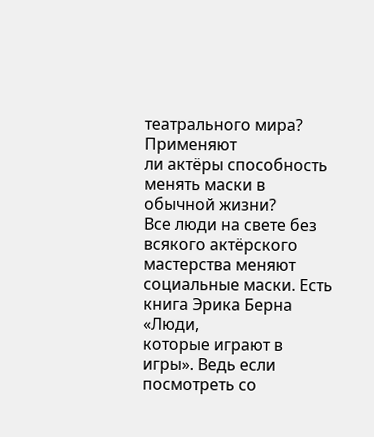театрального мира?
Применяют
ли актёры способность менять маски в обычной жизни?
Все люди на свете без
всякого актёрского мастерства меняют социальные маски. Есть книга Эрика Берна «Люди,
которые играют в игры». Ведь если посмотреть со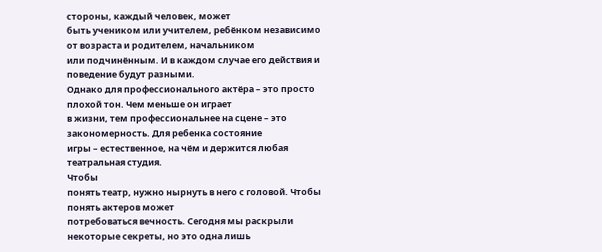стороны, каждый человек, может
быть учеником или учителем, ребёнком независимо от возраста и родителем, начальником
или подчинённым. И в каждом случае его действия и поведение будут разными.
Однако для профессионального актёра – это просто плохой тон. Чем меньше он играет
в жизни, тем профессиональнее на сцене – это закономерность. Для ребенка состояние
игры – естественное, на чём и держится любая театральная студия.
Чтобы
понять театр, нужно нырнуть в него с головой. Чтобы понять актеров может
потребоваться вечность. Сегодня мы раскрыли некоторые секреты, но это одна лишь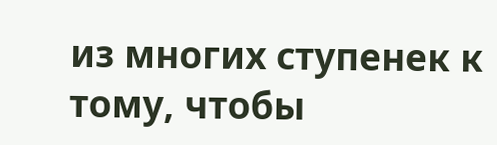из многих ступенек к тому, чтобы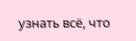узнать всё, что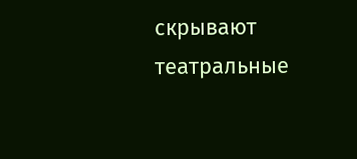скрывают театральные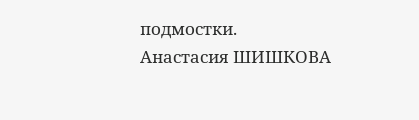подмостки.
Анастасия ШИШКОВА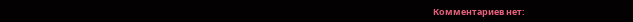Комментариев нет: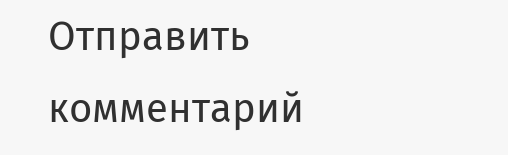Отправить комментарий